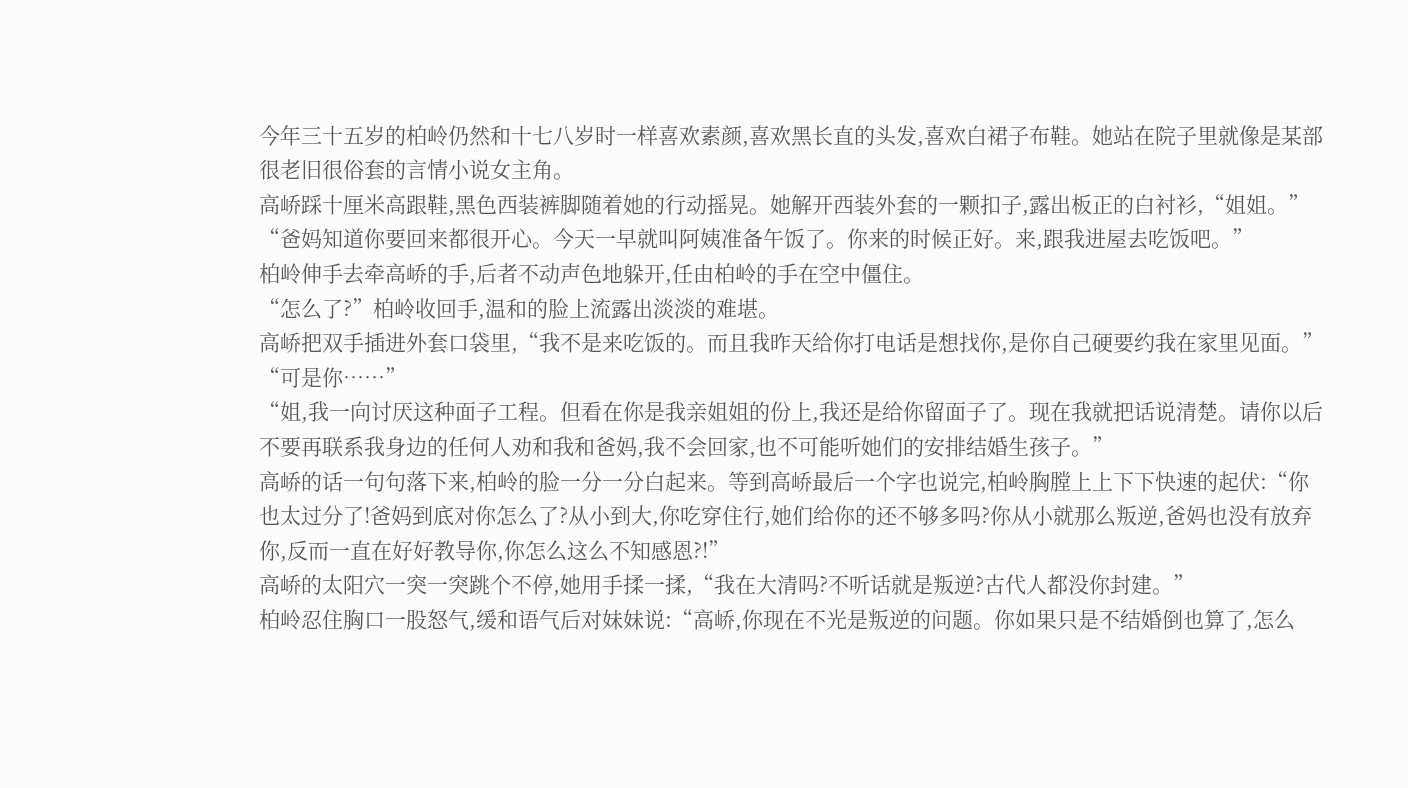今年三十五岁的柏岭仍然和十七八岁时一样喜欢素颜,喜欢黑长直的头发,喜欢白裙子布鞋。她站在院子里就像是某部很老旧很俗套的言情小说女主角。
高峤踩十厘米高跟鞋,黑色西装裤脚随着她的行动摇晃。她解开西装外套的一颗扣子,露出板正的白衬衫,“姐姐。”
“爸妈知道你要回来都很开心。今天一早就叫阿姨准备午饭了。你来的时候正好。来,跟我进屋去吃饭吧。”
柏岭伸手去牵高峤的手,后者不动声色地躲开,任由柏岭的手在空中僵住。
“怎么了?”柏岭收回手,温和的脸上流露出淡淡的难堪。
高峤把双手插进外套口袋里,“我不是来吃饭的。而且我昨天给你打电话是想找你,是你自己硬要约我在家里见面。”
“可是你……”
“姐,我一向讨厌这种面子工程。但看在你是我亲姐姐的份上,我还是给你留面子了。现在我就把话说清楚。请你以后不要再联系我身边的任何人劝和我和爸妈,我不会回家,也不可能听她们的安排结婚生孩子。”
高峤的话一句句落下来,柏岭的脸一分一分白起来。等到高峤最后一个字也说完,柏岭胸膛上上下下快速的起伏:“你也太过分了!爸妈到底对你怎么了?从小到大,你吃穿住行,她们给你的还不够多吗?你从小就那么叛逆,爸妈也没有放弃你,反而一直在好好教导你,你怎么这么不知感恩?!”
高峤的太阳穴一突一突跳个不停,她用手揉一揉,“我在大清吗?不听话就是叛逆?古代人都没你封建。”
柏岭忍住胸口一股怒气,缓和语气后对妹妹说:“高峤,你现在不光是叛逆的问题。你如果只是不结婚倒也算了,怎么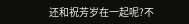还和祝芳岁在一起呢?不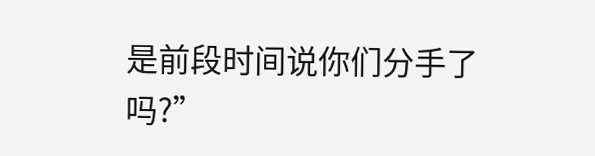是前段时间说你们分手了吗?”